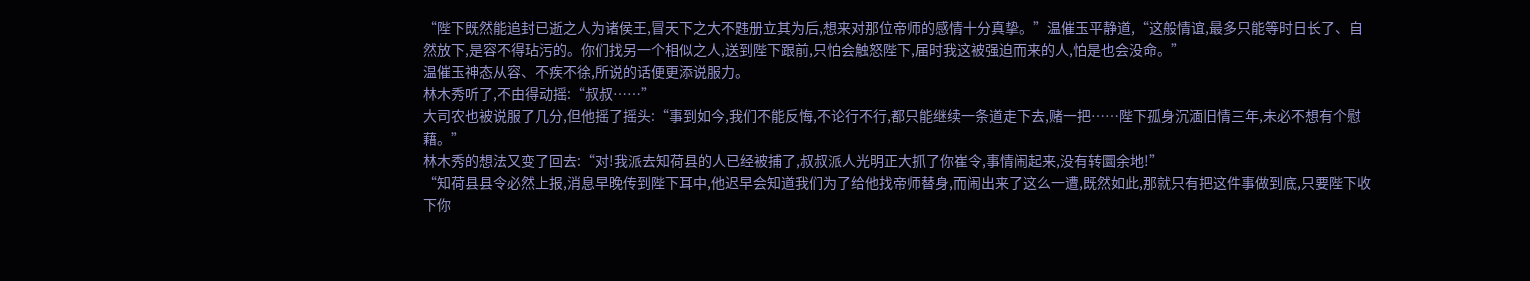“陛下既然能追封已逝之人为诸侯王,冒天下之大不韪册立其为后,想来对那位帝师的感情十分真挚。”温催玉平静道,“这般情谊,最多只能等时日长了、自然放下,是容不得玷污的。你们找另一个相似之人,送到陛下跟前,只怕会触怒陛下,届时我这被强迫而来的人,怕是也会没命。”
温催玉神态从容、不疾不徐,所说的话便更添说服力。
林木秀听了,不由得动摇:“叔叔……”
大司农也被说服了几分,但他摇了摇头:“事到如今,我们不能反悔,不论行不行,都只能继续一条道走下去,赌一把……陛下孤身沉湎旧情三年,未必不想有个慰藉。”
林木秀的想法又变了回去:“对!我派去知荷县的人已经被捕了,叔叔派人光明正大抓了你崔令,事情闹起来,没有转圜余地!”
“知荷县县令必然上报,消息早晚传到陛下耳中,他迟早会知道我们为了给他找帝师替身,而闹出来了这么一遭,既然如此,那就只有把这件事做到底,只要陛下收下你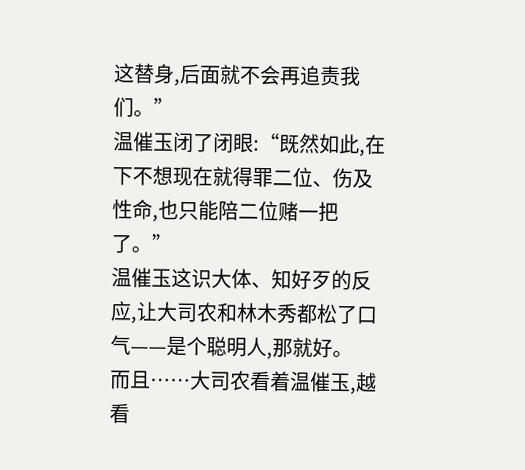这替身,后面就不会再追责我们。”
温催玉闭了闭眼:“既然如此,在下不想现在就得罪二位、伤及性命,也只能陪二位赌一把了。”
温催玉这识大体、知好歹的反应,让大司农和林木秀都松了口气——是个聪明人,那就好。
而且……大司农看着温催玉,越看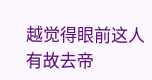越觉得眼前这人有故去帝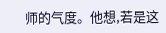师的气度。他想,若是这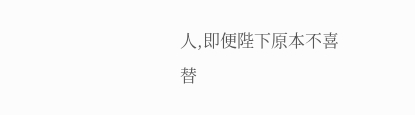人,即便陛下原本不喜替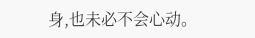身,也未必不会心动。